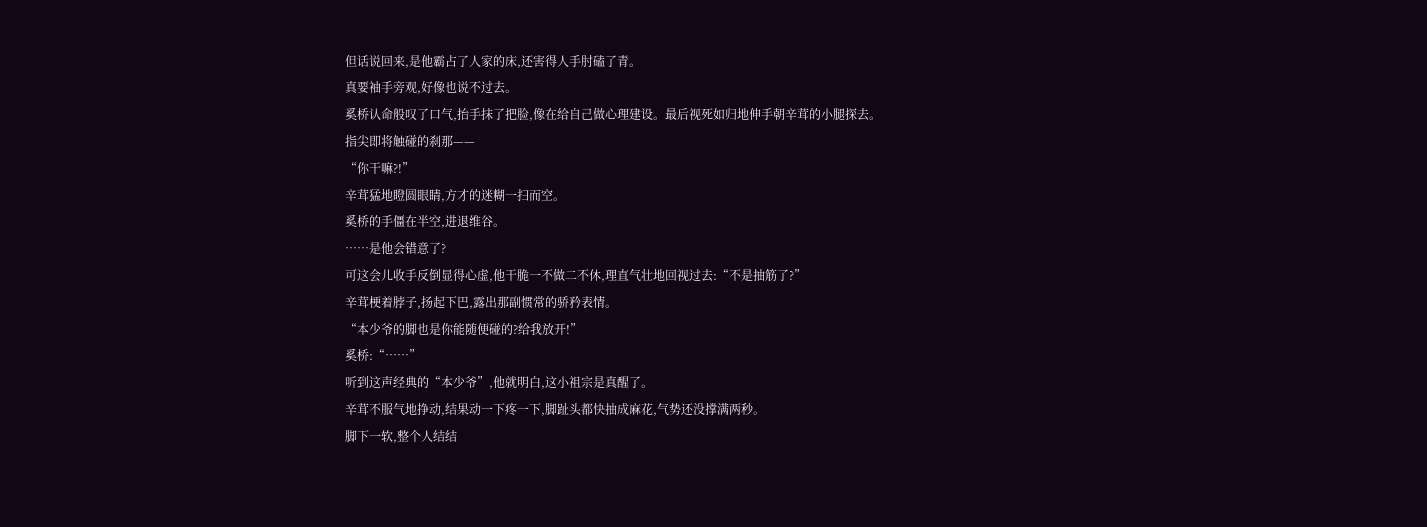但话说回来,是他霸占了人家的床,还害得人手肘磕了青。
真要袖手旁观,好像也说不过去。
奚桥认命般叹了口气,抬手抹了把脸,像在给自己做心理建设。最后视死如归地伸手朝辛茸的小腿探去。
指尖即将触碰的刹那——
“你干嘛?!”
辛茸猛地瞪圆眼睛,方才的迷糊一扫而空。
奚桥的手僵在半空,进退维谷。
……是他会错意了?
可这会儿收手反倒显得心虚,他干脆一不做二不休,理直气壮地回视过去:“不是抽筋了?”
辛茸梗着脖子,扬起下巴,露出那副惯常的骄矜表情。
“本少爷的脚也是你能随便碰的?给我放开!”
奚桥:“……”
听到这声经典的“本少爷”,他就明白,这小祖宗是真醒了。
辛茸不服气地挣动,结果动一下疼一下,脚趾头都快抽成麻花,气势还没撑满两秒。
脚下一软,整个人结结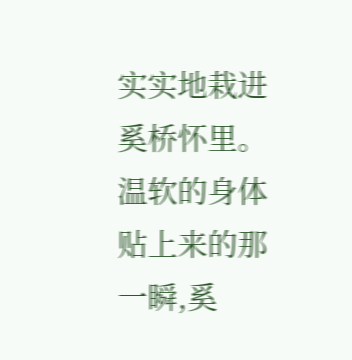实实地栽进奚桥怀里。
温软的身体贴上来的那一瞬,奚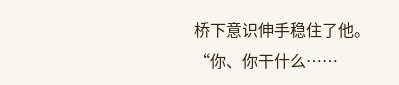桥下意识伸手稳住了他。
“你、你干什么……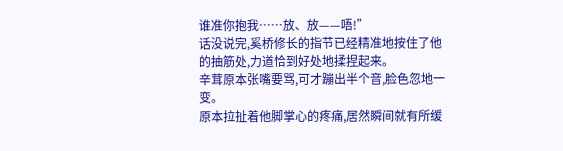谁准你抱我……放、放——唔!”
话没说完,奚桥修长的指节已经精准地按住了他的抽筋处,力道恰到好处地揉捏起来。
辛茸原本张嘴要骂,可才蹦出半个音,脸色忽地一变。
原本拉扯着他脚掌心的疼痛,居然瞬间就有所缓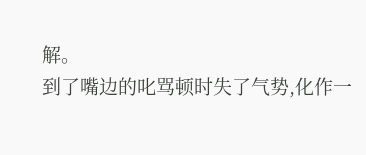解。
到了嘴边的叱骂顿时失了气势,化作一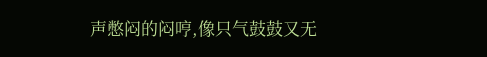声憋闷的闷哼,像只气鼓鼓又无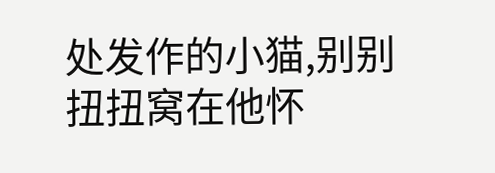处发作的小猫,别别扭扭窝在他怀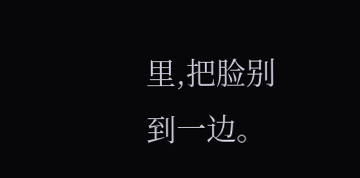里,把脸别到一边。